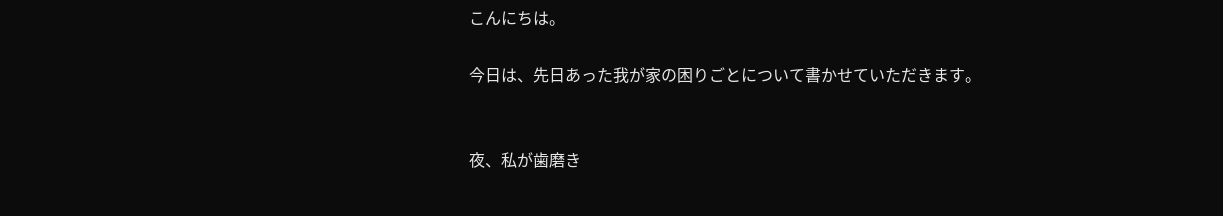こんにちは。

今日は、先日あった我が家の困りごとについて書かせていただきます。


夜、私が歯磨き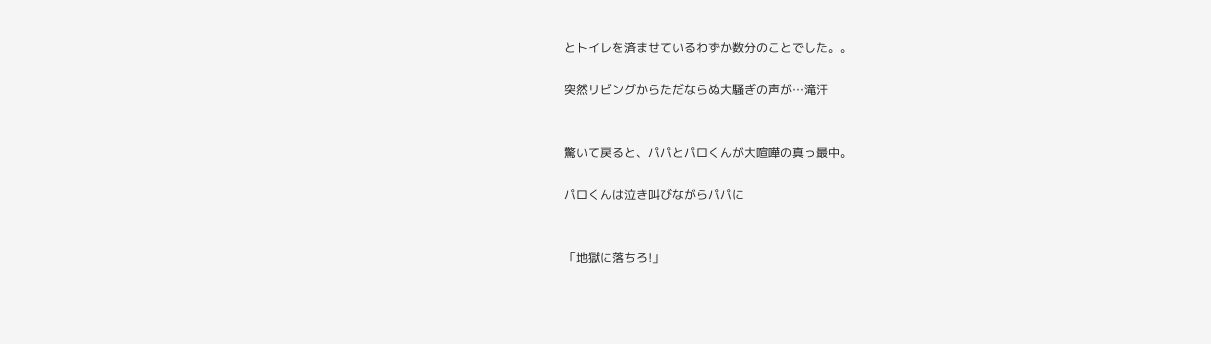とトイレを済ませているわずか数分のことでした。。

突然リビングからただならぬ大騒ぎの声が…滝汗


驚いて戻ると、パパとパロくんが大喧嘩の真っ最中。

パロくんは泣き叫びながらパパに


「地獄に落ちろ!」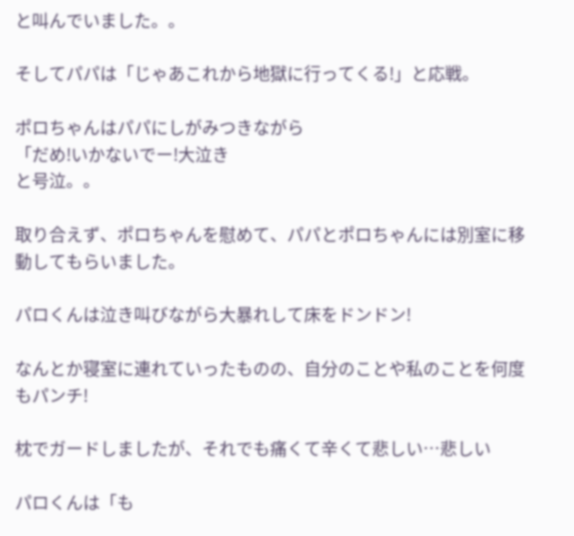と叫んでいました。。

そしてパパは「じゃあこれから地獄に行ってくる!」と応戦。

ポロちゃんはパパにしがみつきながら
「だめ!いかないでー!大泣き
と号泣。。

取り合えず、ポロちゃんを慰めて、パパとポロちゃんには別室に移動してもらいました。

パロくんは泣き叫びながら大暴れして床をドンドン!

なんとか寝室に連れていったものの、自分のことや私のことを何度もパンチ!

枕でガードしましたが、それでも痛くて辛くて悲しい…悲しい

パロくんは「も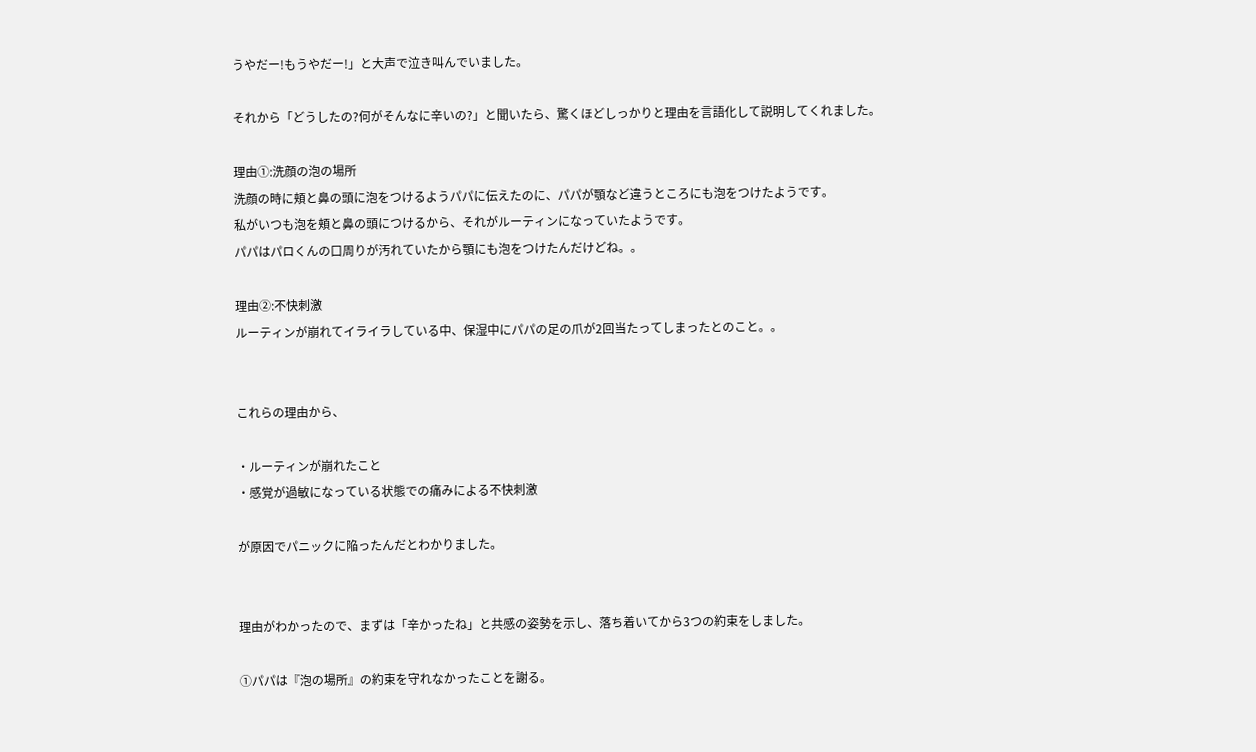うやだー!もうやだー!」と大声で泣き叫んでいました。

それから「どうしたの?何がそんなに辛いの?」と聞いたら、驚くほどしっかりと理由を言語化して説明してくれました。

理由①:洗顔の泡の場所
洗顔の時に頬と鼻の頭に泡をつけるようパパに伝えたのに、パパが顎など違うところにも泡をつけたようです。
私がいつも泡を頬と鼻の頭につけるから、それがルーティンになっていたようです。
パパはパロくんの口周りが汚れていたから顎にも泡をつけたんだけどね。。

理由②:不快刺激
ルーティンが崩れてイライラしている中、保湿中にパパの足の爪が2回当たってしまったとのこと。。


これらの理由から、

・ルーティンが崩れたこと
・感覚が過敏になっている状態での痛みによる不快刺激

が原因でパニックに陥ったんだとわかりました。


理由がわかったので、まずは「辛かったね」と共感の姿勢を示し、落ち着いてから3つの約束をしました。

①パパは『泡の場所』の約束を守れなかったことを謝る。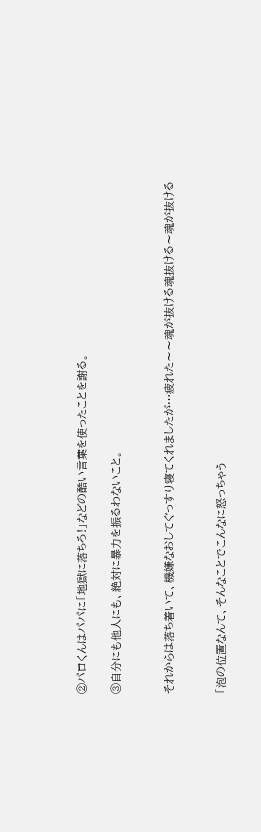②パロくんはパパに「地獄に落ちろ!」などの酷い言葉を使ったことを謝る。

③自分にも他人にも、絶対に暴力を振るわないこと。


それからは落ち着いて、機嫌なおしてぐっすり寝てくれましたが…疲れた〜〜魂が抜ける魂抜ける〜魂が抜ける


「泡の位置なんて、そんなことでこんなに怒っちゃう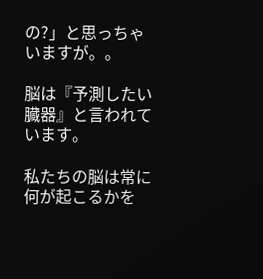の?」と思っちゃいますが。。

脳は『予測したい臓器』と言われています。

私たちの脳は常に何が起こるかを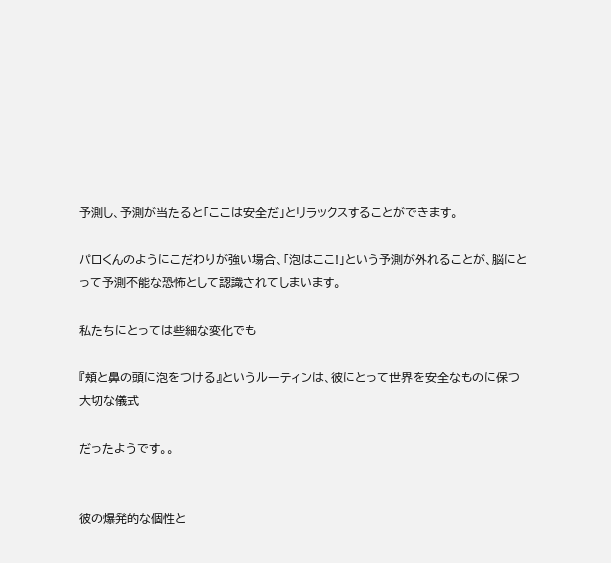予測し、予測が当たると「ここは安全だ」とリラックスすることができます。

パロくんのようにこだわりが強い場合、「泡はここ!」という予測が外れることが、脳にとって予測不能な恐怖として認識されてしまいます。

私たちにとっては些細な変化でも

『頬と鼻の頭に泡をつける』というルーティンは、彼にとって世界を安全なものに保つ大切な儀式

だったようです。。


彼の爆発的な個性と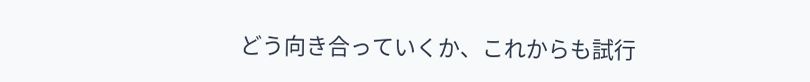どう向き合っていくか、これからも試行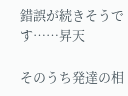錯誤が続きそうです……昇天

そのうち発達の相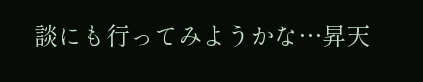談にも行ってみようかな…昇天